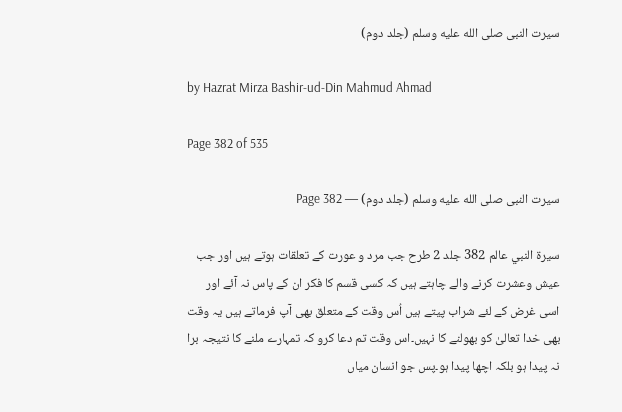سیرت النبی صلى الله عليه وسلم (جلد دوم)

by Hazrat Mirza Bashir-ud-Din Mahmud Ahmad

Page 382 of 535

سیرت النبی صلى الله عليه وسلم (جلد دوم) — Page 382

سيرة النبي عالم 382 جلد 2 طرح جب مرد و عورت کے تعلقات ہوتے ہیں اور جب عیش وعشرت کرنے والے چاہتے ہیں کہ کسی قسم کا فکر ان کے پاس نہ آئے اور اسی غرض کے لئے شراب پیتے ہیں اُس وقت کے متعلق بھی آپ فرماتے ہیں یہ وقت بھی خدا تعالیٰ کو بھولنے کا نہیں۔اس وقت تم دعا کرو کہ تمہارے ملنے کا نتیجہ برا نہ پیدا ہو بلکہ اچھا پیدا ہو۔پس جو انسان میاں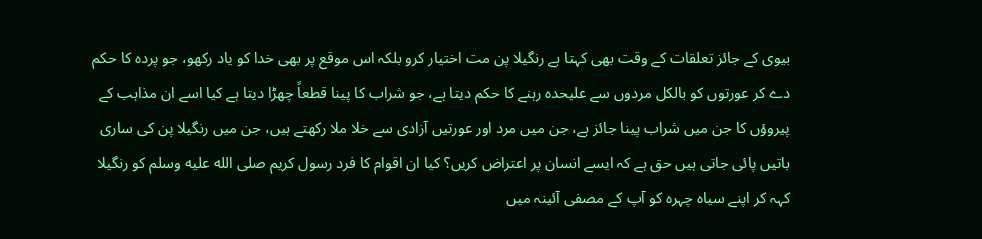بیوی کے جائز تعلقات کے وقت بھی کہتا ہے رنگیلا پن مت اختیار کرو بلکہ اس موقع پر بھی خدا کو یاد رکھو، جو پردہ کا حکم دے کر عورتوں کو بالکل مردوں سے علیحدہ رہنے کا حکم دیتا ہے، جو شراب کا پینا قطعاً چھڑا دیتا ہے کیا اسے ان مذاہب کے پیروؤں کا جن میں شراب پینا جائز ہے، جن میں مرد اور عورتیں آزادی سے خلا ملا رکھتے ہیں، جن میں رنگیلا پن کی ساری باتیں پائی جاتی ہیں حق ہے کہ ایسے انسان پر اعتراض کریں؟ کیا ان اقوام کا فرد رسول کریم صلى الله عليه وسلم کو رنگیلا کہہ کر اپنے سیاہ چہرہ کو آپ کے مصفی آئینہ میں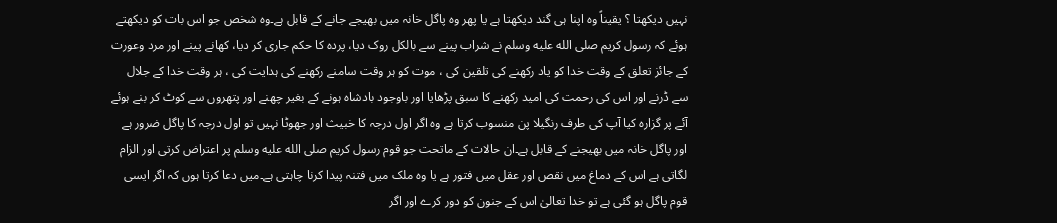نہیں دیکھتا ؟ یقیناً وہ اپنا ہی گند دیکھتا ہے یا پھر وہ پاگل خانہ میں بھیجے جانے کے قابل ہے۔وہ شخص جو اس بات کو دیکھتے ہوئے کہ رسول کریم صلى الله عليه وسلم نے شراب پینے سے بالکل روک دیا، پردہ کا حکم جاری کر دیا، کھانے پینے اور مرد وعورت کے جائز تعلق کے وقت خدا کو یاد رکھنے کی تلقین کی ، موت کو ہر وقت سامنے رکھنے کی ہدایت کی ، ہر وقت خدا کے جلال سے ڈرنے اور اس کی رحمت کی امید رکھنے کا سبق پڑھایا اور باوجود بادشاہ ہونے کے بغیر چھنے اور پتھروں سے کوٹ کر بنے ہوئے آئے پر گزارہ کیا آپ کی طرف رنگیلا پن منسوب کرتا ہے وہ اگر اول درجہ کا خبیث اور جھوٹا نہیں تو اول درجہ کا پاگل ضرور ہے اور پاگل خانہ میں بھیجنے کے قابل ہے۔ان حالات کے ماتحت جو قوم رسول کریم صلى الله عليه وسلم پر اعتراض کرتی اور الزام لگاتی ہے اس کے دماغ میں نقص اور عقل میں فتور ہے یا وہ ملک میں فتنہ پیدا کرنا چاہتی ہے۔میں دعا کرتا ہوں کہ اگر ایسی قوم پاگل ہو گئی ہے تو خدا تعالیٰ اس کے جنون کو دور کرے اور اگر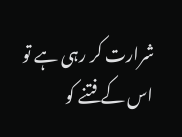شرارت کر رہی ہے تو اس کے فتنے کو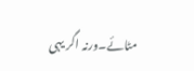مٹائے۔ورنہ اگر یہی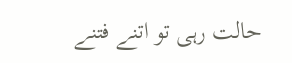حالت رہی تو اتنے فتنے